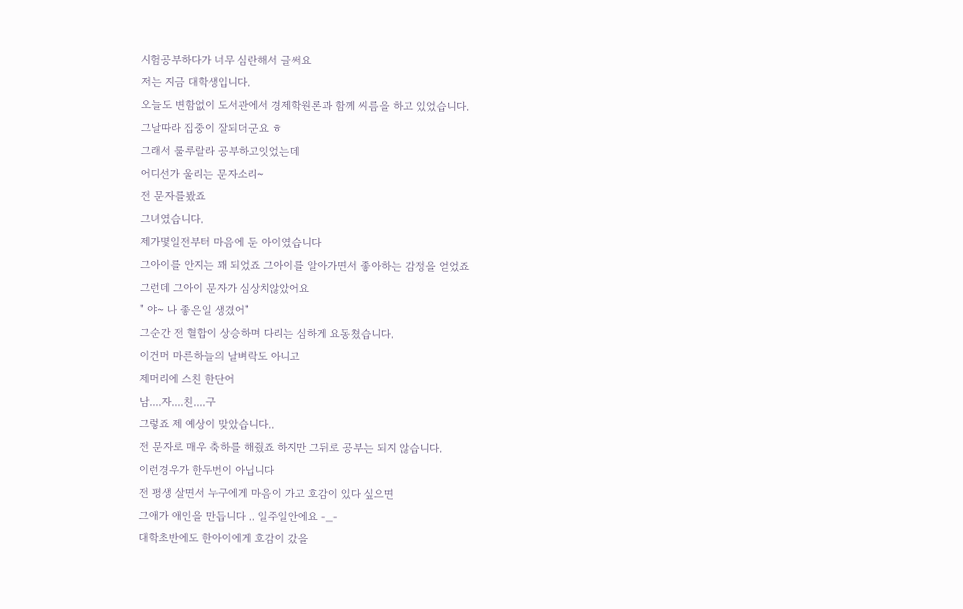시험공부하다가 너무 심란해서 글써요
저는 지금 대학생입니다.
오늘도 변함없이 도서관에서 경제학원론과 함께 씨름을 하고 있었습니다.
그날따라 집중이 잘되더군요 ㅎ
그래서 룰루랄라 공부하고잇었는데
어디선가 울리는 문자소리~
전 문자를봤죠
그녀였습니다.
제가몇일전부터 마음에 둔 아이였습니다
그아이를 안지는 꽤 되었죠 그아이를 알아가면서 좋아하는 감정을 얻었죠
그런데 그아이 문자가 심상치않았어요
" 야~ 나 좋은일 생겼어"
그순간 전 혈합이 상승하며 다리는 심하게 요동쳤습니다.
이건머 마른하늘의 날벼락도 아니고
제머리에 스친 한단어
남....자....친....구
그렇죠 제 예상이 맞았습니다..
전 문자로 매우 축하를 해줬죠 하지만 그뒤로 공부는 되지 않습니다.
이런경우가 한두번이 아닙니다
전 평생 살면서 누구에게 마음이 가고 호감이 있다 싶으면
그애가 애인을 만듭니다 .. 일주일안에요 -_-
대학초반에도 한아이에게 호감이 갔을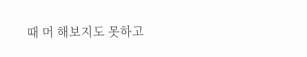때 머 해보지도 못하고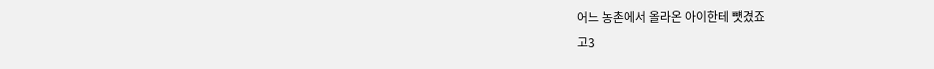어느 농촌에서 올라온 아이한테 뻇겼죠
고3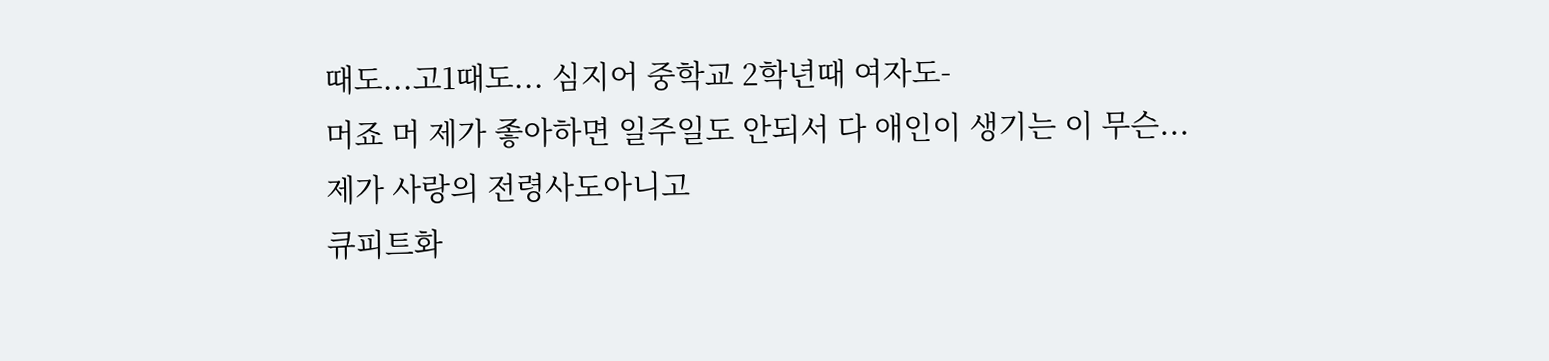때도...고1때도... 심지어 중학교 2학년때 여자도-
머죠 머 제가 좋아하면 일주일도 안되서 다 애인이 생기는 이 무슨...
제가 사랑의 전령사도아니고
큐피트화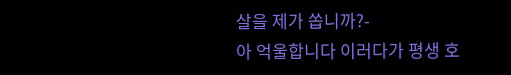살을 제가 쏩니까?-
아 억울합니다 이러다가 평생 호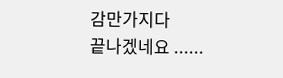감만가지다
끝나겠네요 ......